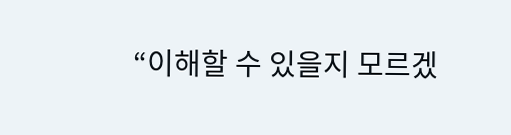“이해할 수 있을지 모르겠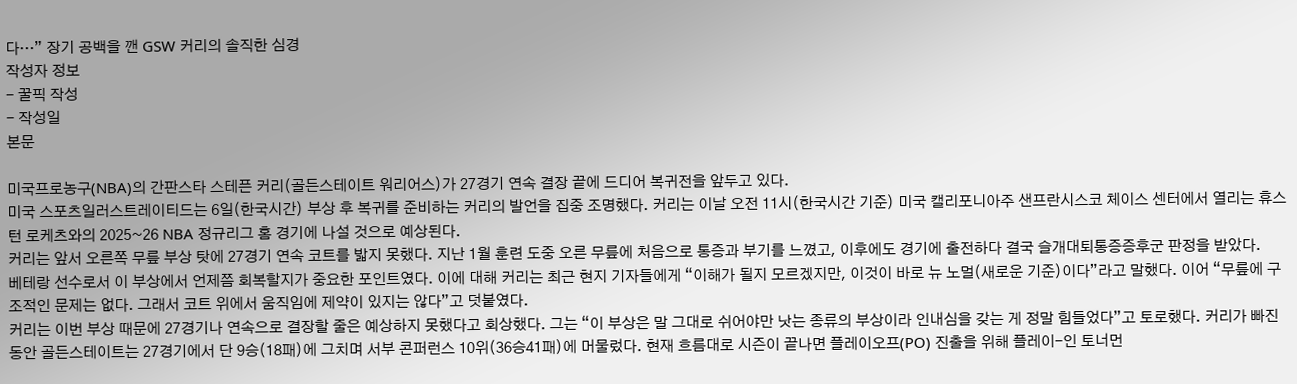다…” 장기 공백을 깬 GSW 커리의 솔직한 심경
작성자 정보
- 꿀픽 작성
- 작성일
본문

미국프로농구(NBA)의 간판스타 스테픈 커리(골든스테이트 워리어스)가 27경기 연속 결장 끝에 드디어 복귀전을 앞두고 있다.
미국 스포츠일러스트레이티드는 6일(한국시간) 부상 후 복귀를 준비하는 커리의 발언을 집중 조명했다. 커리는 이날 오전 11시(한국시간 기준) 미국 캘리포니아주 샌프란시스코 체이스 센터에서 열리는 휴스턴 로케츠와의 2025~26 NBA 정규리그 홈 경기에 나설 것으로 예상된다.
커리는 앞서 오른쪽 무릎 부상 탓에 27경기 연속 코트를 밟지 못했다. 지난 1월 훈련 도중 오른 무릎에 처음으로 통증과 부기를 느꼈고, 이후에도 경기에 출전하다 결국 슬개대퇴통증증후군 판정을 받았다.
베테랑 선수로서 이 부상에서 언제쯤 회복할지가 중요한 포인트였다. 이에 대해 커리는 최근 현지 기자들에게 “이해가 될지 모르겠지만, 이것이 바로 뉴 노멀(새로운 기준)이다”라고 말했다. 이어 “무릎에 구조적인 문제는 없다. 그래서 코트 위에서 움직임에 제약이 있지는 않다”고 덧붙였다.
커리는 이번 부상 때문에 27경기나 연속으로 결장할 줄은 예상하지 못했다고 회상했다. 그는 “이 부상은 말 그대로 쉬어야만 낫는 종류의 부상이라 인내심을 갖는 게 정말 힘들었다”고 토로했다. 커리가 빠진 동안 골든스테이트는 27경기에서 단 9승(18패)에 그치며 서부 콘퍼런스 10위(36승41패)에 머물렀다. 현재 흐름대로 시즌이 끝나면 플레이오프(PO) 진출을 위해 플레이-인 토너먼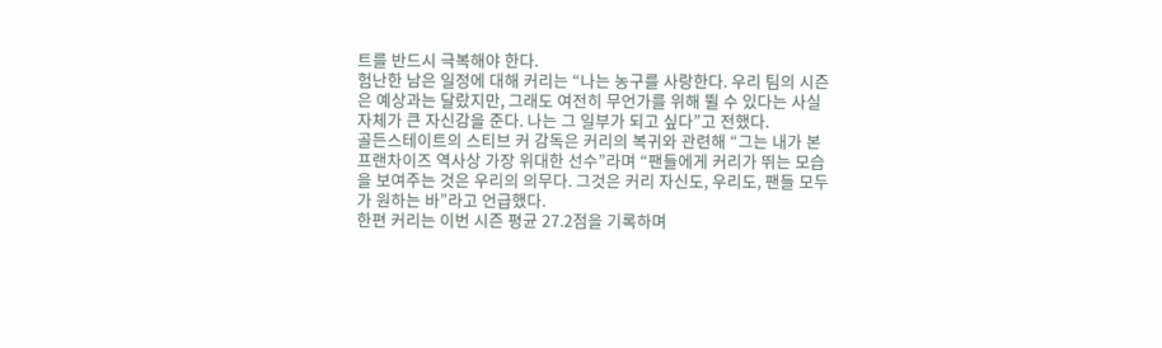트를 반드시 극복해야 한다.
험난한 남은 일정에 대해 커리는 “나는 농구를 사랑한다. 우리 팀의 시즌은 예상과는 달랐지만, 그래도 여전히 무언가를 위해 뛸 수 있다는 사실 자체가 큰 자신감을 준다. 나는 그 일부가 되고 싶다”고 전했다.
골든스테이트의 스티브 커 감독은 커리의 복귀와 관련해 “그는 내가 본 프랜차이즈 역사상 가장 위대한 선수”라며 “팬들에게 커리가 뛰는 모습을 보여주는 것은 우리의 의무다. 그것은 커리 자신도, 우리도, 팬들 모두가 원하는 바”라고 언급했다.
한편 커리는 이번 시즌 평균 27.2점을 기록하며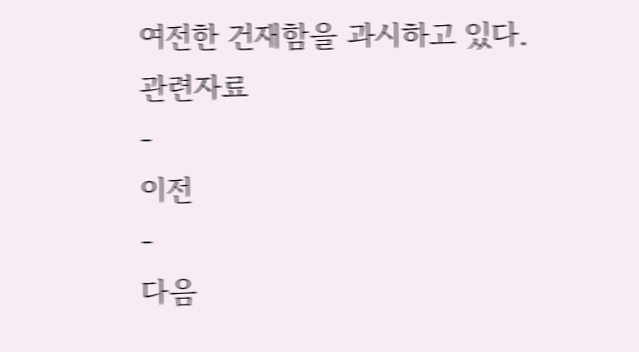여전한 건재함을 과시하고 있다.
관련자료
-
이전
-
다음